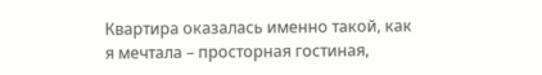Квартира оказалась именно такой, как я мечтала – просторная гостиная,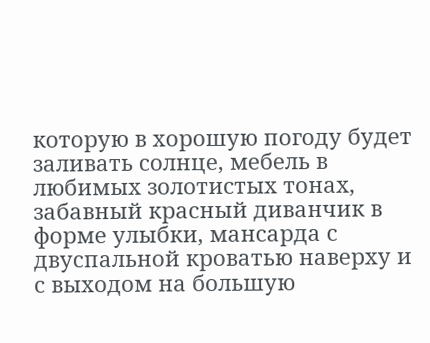которую в хорошую погоду будет заливать солнце, мебель в любимых золотистых тонах, забавный красный диванчик в форме улыбки, мансарда с двуспальной кроватью наверху и с выходом на большую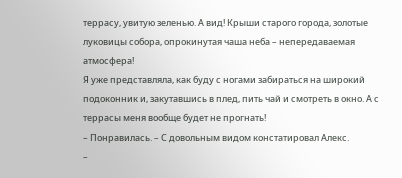террасу, увитую зеленью. А вид! Крыши старого города, золотые луковицы собора, опрокинутая чаша неба – непередаваемая атмосфера!
Я уже представляла, как буду с ногами забираться на широкий подоконник и, закутавшись в плед, пить чай и смотреть в окно. А с террасы меня вообще будет не прогнать!
– Понравилась. – С довольным видом констатировал Алекс.
–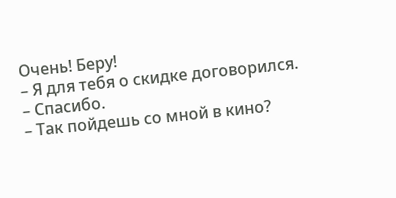Очень! Беру!
– Я для тебя о скидке договорился.
– Спасибо.
– Так пойдешь со мной в кино?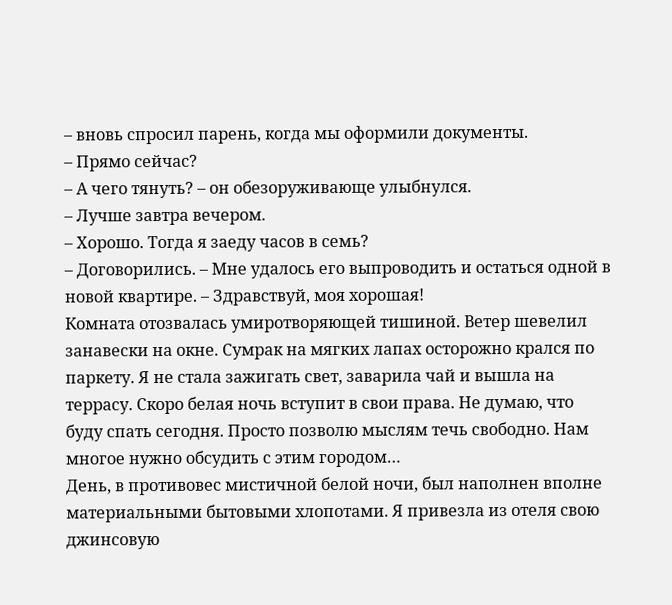– вновь спросил парень, когда мы оформили документы.
– Прямо сейчас?
– А чего тянуть? – он обезоруживающе улыбнулся.
– Лучше завтра вечером.
– Хорошо. Тогда я заеду часов в семь?
– Договорились. – Мне удалось его выпроводить и остаться одной в новой квартире. – Здравствуй, моя хорошая!
Комната отозвалась умиротворяющей тишиной. Ветер шевелил занавески на окне. Сумрак на мягких лапах осторожно крался по паркету. Я не стала зажигать свет, заварила чай и вышла на террасу. Скоро белая ночь вступит в свои права. Не думаю, что буду спать сегодня. Просто позволю мыслям течь свободно. Нам многое нужно обсудить с этим городом…
День, в противовес мистичной белой ночи, был наполнен вполне материальными бытовыми хлопотами. Я привезла из отеля свою джинсовую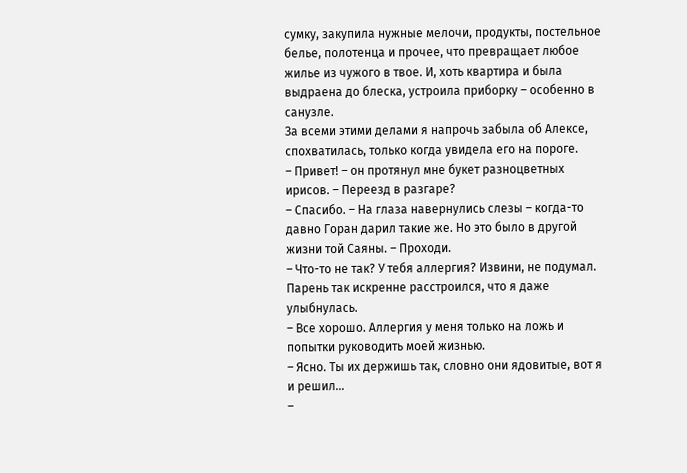сумку, закупила нужные мелочи, продукты, постельное белье, полотенца и прочее, что превращает любое жилье из чужого в твое. И, хоть квартира и была выдраена до блеска, устроила приборку – особенно в санузле.
За всеми этими делами я напрочь забыла об Алексе, спохватилась, только когда увидела его на пороге.
– Привет! – он протянул мне букет разноцветных ирисов. – Переезд в разгаре?
– Спасибо. – На глаза навернулись слезы – когда-то давно Горан дарил такие же. Но это было в другой жизни той Саяны. – Проходи.
– Что-то не так? У тебя аллергия? Извини, не подумал.
Парень так искренне расстроился, что я даже улыбнулась.
– Все хорошо. Аллергия у меня только на ложь и попытки руководить моей жизнью.
– Ясно. Ты их держишь так, словно они ядовитые, вот я и решил…
–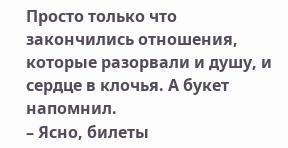Просто только что закончились отношения, которые разорвали и душу, и сердце в клочья. А букет напомнил.
– Ясно, билеты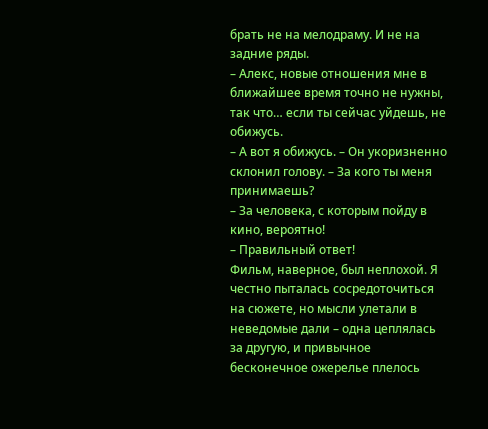брать не на мелодраму. И не на задние ряды.
– Алекс, новые отношения мне в ближайшее время точно не нужны, так что… если ты сейчас уйдешь, не обижусь.
– А вот я обижусь. – Он укоризненно склонил голову. – За кого ты меня принимаешь?
– За человека, с которым пойду в кино, вероятно!
– Правильный ответ!
Фильм, наверное, был неплохой. Я честно пыталась сосредоточиться на сюжете, но мысли улетали в неведомые дали – одна цеплялась за другую, и привычное бесконечное ожерелье плелось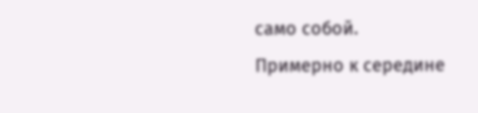само собой.
Примерно к середине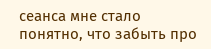сеанса мне стало понятно, что забыть про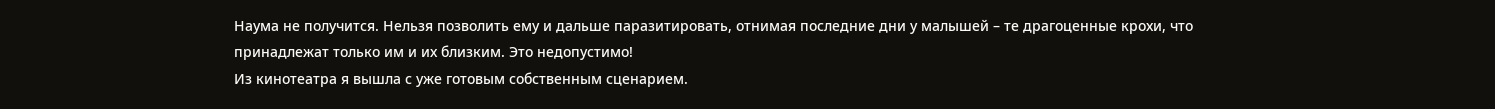Наума не получится. Нельзя позволить ему и дальше паразитировать, отнимая последние дни у малышей – те драгоценные крохи, что принадлежат только им и их близким. Это недопустимо!
Из кинотеатра я вышла с уже готовым собственным сценарием.